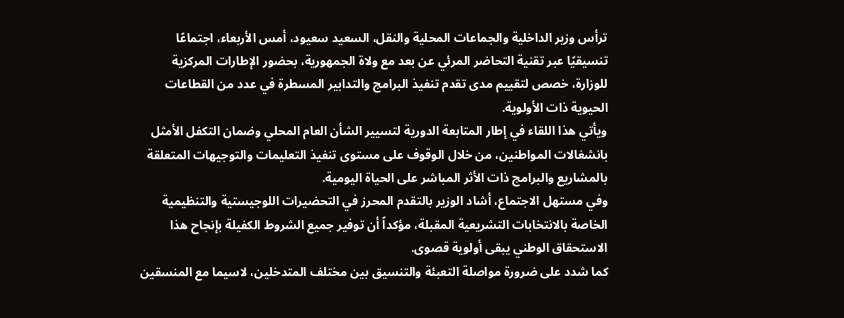ترأس وزير الداخلية والجماعات المحلية والنقل، السعيد سعيود، أمس الأربعاء، اجتماعًا تنسيقيًا عبر تقنية التحاضر المرئي عن بعد مع ولاة الجمهورية، بحضور الإطارات المركزية للوزارة، خصص لتقييم مدى تقدم تنفيذ البرامج والتدابير المسطرة في عدد من القطاعات الحيوية ذات الأولوية.
ويأتي هذا اللقاء في إطار المتابعة الدورية لتسيير الشأن العام المحلي وضمان التكفل الأمثل بانشغالات المواطنين، من خلال الوقوف على مستوى تنفيذ التعليمات والتوجيهات المتعلقة بالمشاريع والبرامج ذات الأثر المباشر على الحياة اليومية.
وفي مستهل الاجتماع، أشاد الوزير بالتقدم المحرز في التحضيرات اللوجيستية والتنظيمية الخاصة بالانتخابات التشريعية المقبلة، مؤكداً أن توفير جميع الشروط الكفيلة بإنجاح هذا الاستحقاق الوطني يبقى أولوية قصوى.
كما شدد على ضرورة مواصلة التعبئة والتنسيق بين مختلف المتدخلين، لاسيما مع المنسقين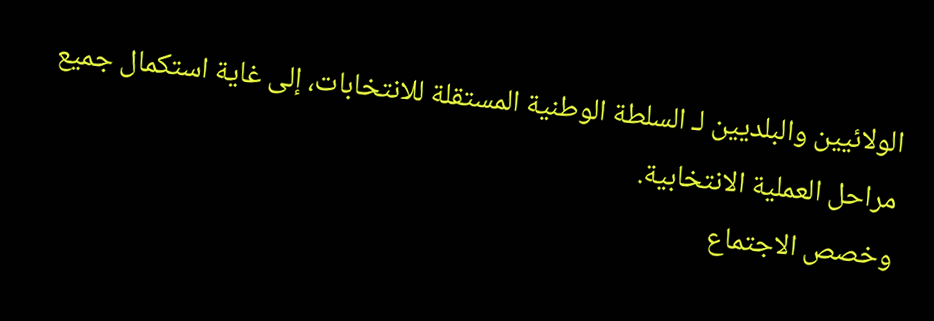الولائيين والبلديين لـ السلطة الوطنية المستقلة للانتخابات، إلى غاية استكمال جميع مراحل العملية الانتخابية.
وخصص الاجتماع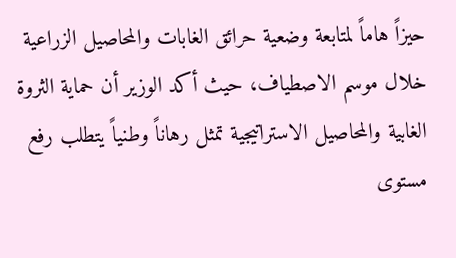حيزاً هاماً لمتابعة وضعية حرائق الغابات والمحاصيل الزراعية خلال موسم الاصطياف، حيث أكد الوزير أن حماية الثروة الغابية والمحاصيل الاستراتيجية تمثل رهاناً وطنياً يتطلب رفع مستوى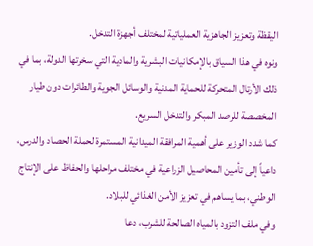اليقظة وتعزيز الجاهزية العملياتية لمختلف أجهزة التدخل.
ونوه في هذا السياق بالإمكانيات البشرية والمادية التي سخرتها الدولة، بما في ذلك الأرتال المتحركة للحماية المدنية والوسائل الجوية والطائرات دون طيار المخصصة للرصد المبكر والتدخل السريع.
كما شدد الوزير على أهمية المرافقة الميدانية المستمرة لحملة الحصاد والدرس، داعياً إلى تأمين المحاصيل الزراعية في مختلف مراحلها والحفاظ على الإنتاج الوطني، بما يساهم في تعزيز الأمن الغذائي للبلاد.
وفي ملف التزود بالمياه الصالحة للشرب، دعا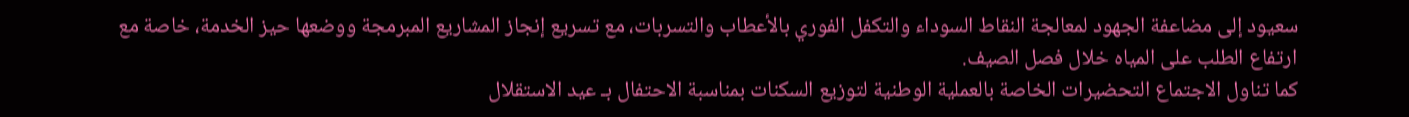سعيود إلى مضاعفة الجهود لمعالجة النقاط السوداء والتكفل الفوري بالأعطاب والتسربات، مع تسريع إنجاز المشاريع المبرمجة ووضعها حيز الخدمة، خاصة مع ارتفاع الطلب على المياه خلال فصل الصيف.
كما تناول الاجتماع التحضيرات الخاصة بالعملية الوطنية لتوزيع السكنات بمناسبة الاحتفال بـ عيد الاستقلال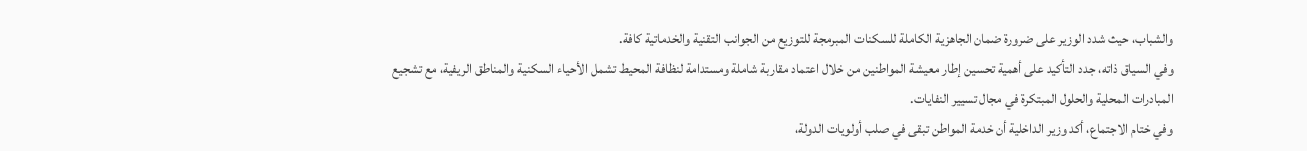والشباب، حيث شدد الوزير على ضرورة ضمان الجاهزية الكاملة للسكنات المبرمجة للتوزيع من الجوانب التقنية والخدماتية كافة.
وفي السياق ذاته، جدد التأكيد على أهمية تحسين إطار معيشة المواطنين من خلال اعتماد مقاربة شاملة ومستدامة لنظافة المحيط تشمل الأحياء السكنية والمناطق الريفية، مع تشجيع المبادرات المحلية والحلول المبتكرة في مجال تسيير النفايات.
وفي ختام الاجتماع، أكد وزير الداخلية أن خدمة المواطن تبقى في صلب أولويات الدولة،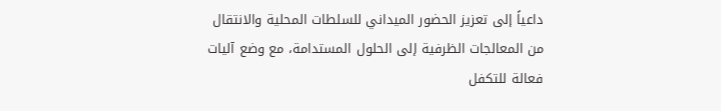داعياً إلى تعزيز الحضور الميداني للسلطات المحلية والانتقال من المعالجات الظرفية إلى الحلول المستدامة، مع وضع آليات فعالة للتكفل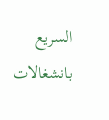السريع بانشغالات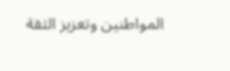المواطنين وتعزيز الثقة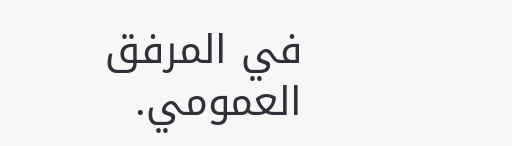في المرفق العمومي.